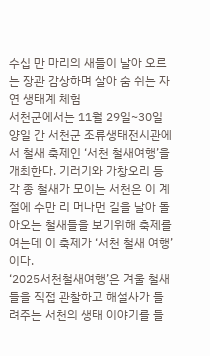수십 만 마리의 새들이 날아 오르는 장관 감상하며 살아 숨 쉬는 자연 생태계 체험
서천군에서는 11월 29일~30일 양일 간 서천군 조류생태전시관에서 철새 축제인 ‘서천 철새여행’을 개최한다. 기러기와 가창오리 등 각 종 철새가 모이는 서천은 이 계절에 수만 리 머나먼 길을 날아 돌아오는 철새들을 보기위해 축제를 여는데 이 축제가 ‘서천 철새 여행’이다.
‘2025서천철새여행’은 겨울 철새들을 직접 관찰하고 해설사가 들려주는 서천의 생태 이야기를 들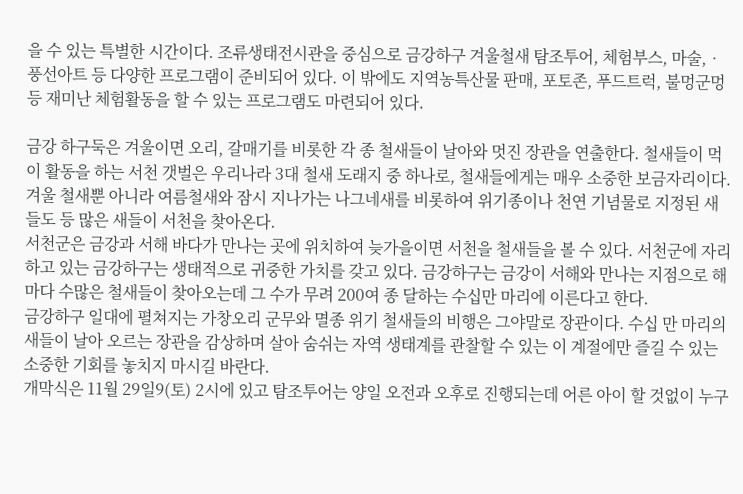을 수 있는 특별한 시간이다. 조류생태전시관을 중심으로 금강하구 겨울철새 탐조투어, 체험부스, 마술,‧풍선아트 등 다양한 프로그램이 준비되어 있다. 이 밖에도 지역농특산물 판매, 포토존, 푸드트럭, 불멍군멍등 재미난 체험활동을 할 수 있는 프로그램도 마련되어 있다.

금강 하구둑은 겨울이면 오리, 갈매기를 비롯한 각 종 철새들이 날아와 멋진 장관을 연출한다. 철새들이 먹이 활동을 하는 서천 갯벌은 우리나라 3대 철새 도래지 중 하나로, 철새들에게는 매우 소중한 보금자리이다.
겨울 철새뿐 아니라 여름철새와 잠시 지나가는 나그네새를 비롯하여 위기종이나 천연 기념물로 지정된 새들도 등 많은 새들이 서천을 찾아온다.
서천군은 금강과 서해 바다가 만나는 곳에 위치하여 늦가을이면 서천을 철새들을 볼 수 있다. 서천군에 자리하고 있는 금강하구는 생태적으로 귀중한 가치를 갖고 있다. 금강하구는 금강이 서해와 만나는 지점으로 해마다 수많은 철새들이 찾아오는데 그 수가 무려 200여 종 달하는 수십만 마리에 이른다고 한다.
금강하구 일대에 펼쳐지는 가창오리 군무와 멸종 위기 철새들의 비행은 그야말로 장관이다. 수십 만 마리의 새들이 날아 오르는 장관을 감상하며 살아 숨쉬는 자역 생태계를 관찰할 수 있는 이 계절에만 즐길 수 있는 소중한 기회를 놓치지 마시길 바란다.
개막식은 11월 29일9(토) 2시에 있고 탐조투어는 양일 오전과 오후로 진행되는데 어른 아이 할 것없이 누구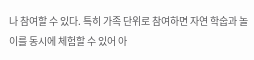나 참여할 수 있다. 특히 가족 단위로 참여하면 자연 학숩과 놀이를 동시에 체험할 수 있어 아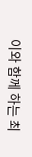이와 함께 하는 최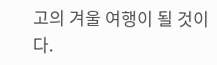고의 겨울 여행이 될 것이다.